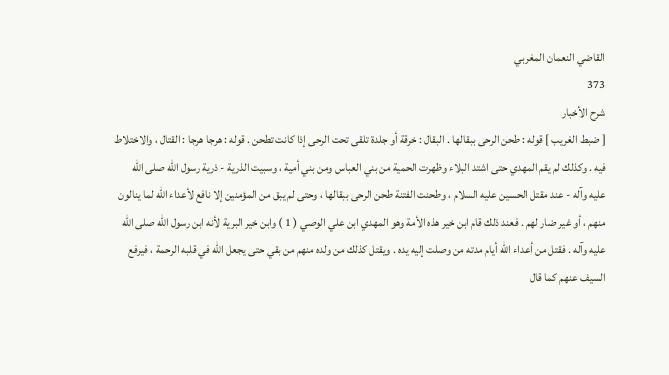القاضي النعمان المغربي
373
شرح الأخبار
[ ضبط الغريب ] قوله : طحن الرحى ببقالها . البقال : خرقة أو جلدة تلقى تحت الرحى إذا كانت تطحن . قوله : هرجا هرجا : القتال ، والاختلاط فيه . وكذلك لم يقم المهدي حتى اشتد البلاء وظهرت الحمية من بني العباس ومن بني أمية ، وسبيت الذرية - ذرية رسول الله صلى الله عليه وآله - عند مقتل الحسين عليه السلام ، وطحنت الفتنة طحن الرحى ببقالها ، وحتى لم يبق من المؤمنين إلا نافع لأعداء الله لما ينالون منهم ، أو غير ضار لهم . فعند ذلك قام ابن خير هذه الأمة وهو المهدي ابن علي الوصي ( 1 ) وابن خير البرية لأنه ابن رسول الله صلى الله عليه وآله . فقتل من أعداء الله أيام مدته من وصلت إليه يده . ويقتل كذلك من ولده منهم من بقي حتى يجعل الله في قلبه الرحمة ، فيرفع السيف عنهم كما قال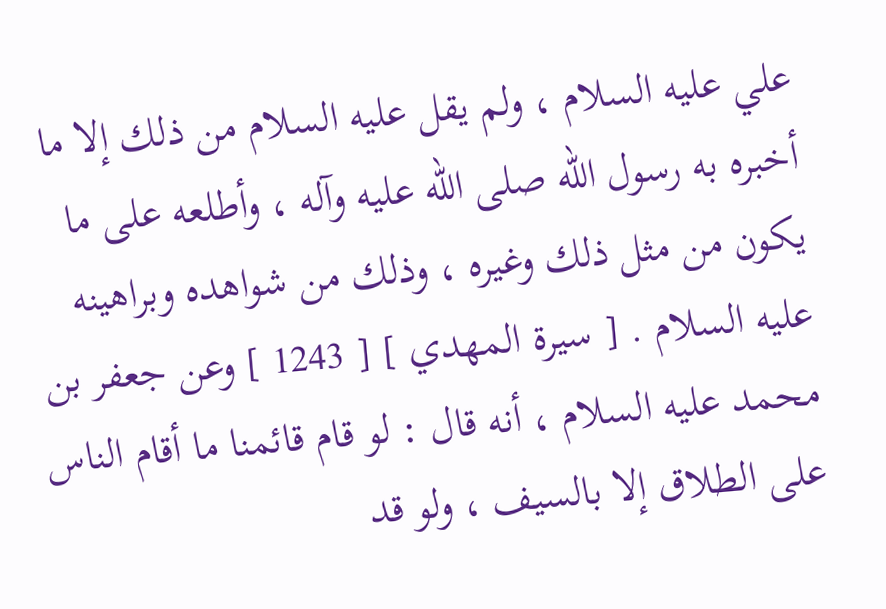علي عليه السلام ، ولم يقل عليه السلام من ذلك إلا ما أخبره به رسول الله صلى الله عليه وآله ، وأطلعه على ما يكون من مثل ذلك وغيره ، وذلك من شواهده وبراهينه عليه السلام . [ سيرة المهدي ] [ 1243 ] وعن جعفر بن محمد عليه السلام ، أنه قال : لو قام قائمنا ما أقام الناس على الطلاق إلا بالسيف ، ولو قد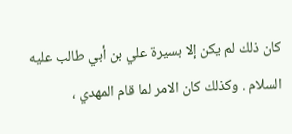كان ذلك لم يكن إلا بسيرة علي بن أبي طالب عليه السلام . وكذلك كان الامر لما قام المهدي ،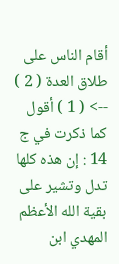أقام الناس على طلاق العدة ( 2 )
--> ( 1 ) أقول كما ذكرت في ج 14 : إن هذه كلها تدل وتشير على بقية الله الأعظم المهدي ابن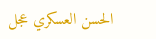الحسن العسكري عجل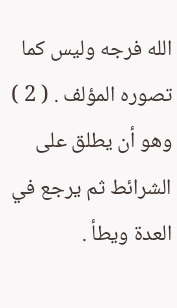الله فرجه وليس كما تصوره المؤلف . ( 2 ) وهو أن يطلق على الشرائط ثم يرجع في العدة ويطأ .